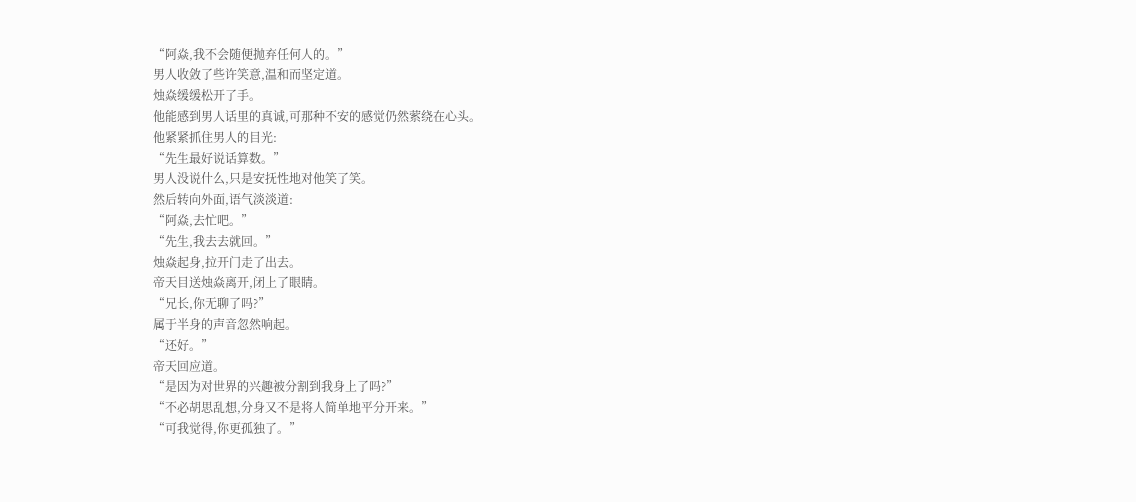“阿焱,我不会随便抛弃任何人的。”
男人收敛了些许笑意,温和而坚定道。
烛焱缓缓松开了手。
他能感到男人话里的真诚,可那种不安的感觉仍然萦绕在心头。
他紧紧抓住男人的目光:
“先生最好说话算数。”
男人没说什么,只是安抚性地对他笑了笑。
然后转向外面,语气淡淡道:
“阿焱,去忙吧。”
“先生,我去去就回。”
烛焱起身,拉开门走了出去。
帝天目送烛焱离开,闭上了眼睛。
“兄长,你无聊了吗?”
属于半身的声音忽然响起。
“还好。”
帝天回应道。
“是因为对世界的兴趣被分割到我身上了吗?”
“不必胡思乱想,分身又不是将人简单地平分开来。”
“可我觉得,你更孤独了。”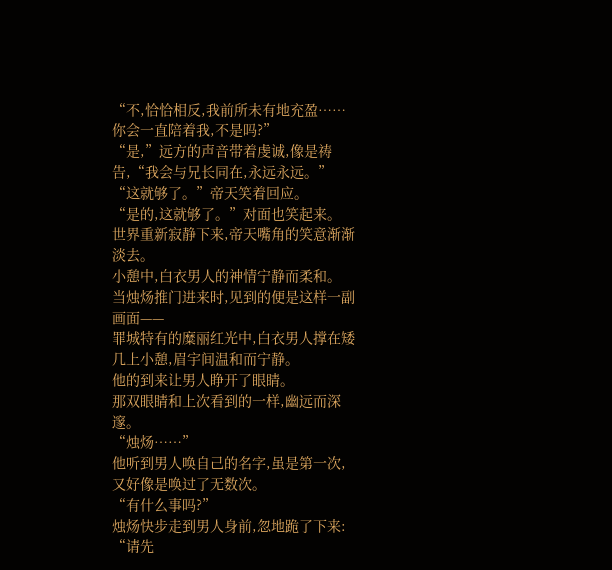“不,恰恰相反,我前所未有地充盈……你会一直陪着我,不是吗?”
“是,”远方的声音带着虔诚,像是祷告,“我会与兄长同在,永远永远。”
“这就够了。”帝天笑着回应。
“是的,这就够了。”对面也笑起来。
世界重新寂静下来,帝天嘴角的笑意渐渐淡去。
小憩中,白衣男人的神情宁静而柔和。
当烛炀推门进来时,见到的便是这样一副画面——
罪城特有的糜丽红光中,白衣男人撑在矮几上小憩,眉宇间温和而宁静。
他的到来让男人睁开了眼睛。
那双眼睛和上次看到的一样,幽远而深邃。
“烛炀……”
他听到男人唤自己的名字,虽是第一次,又好像是唤过了无数次。
“有什么事吗?”
烛炀快步走到男人身前,忽地跪了下来:
“请先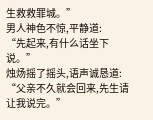生救救罪城。”
男人神色不惊,平静道:
“先起来,有什么话坐下说。”
烛炀摇了摇头,语声诚恳道:
“父亲不久就会回来,先生请让我说完。”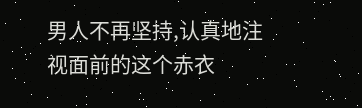男人不再坚持,认真地注视面前的这个赤衣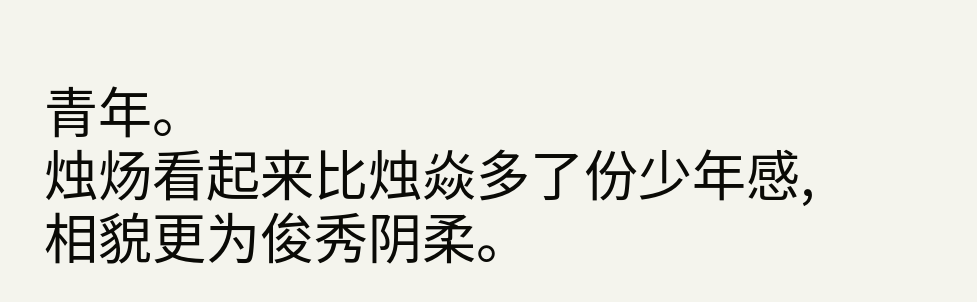青年。
烛炀看起来比烛焱多了份少年感,相貌更为俊秀阴柔。